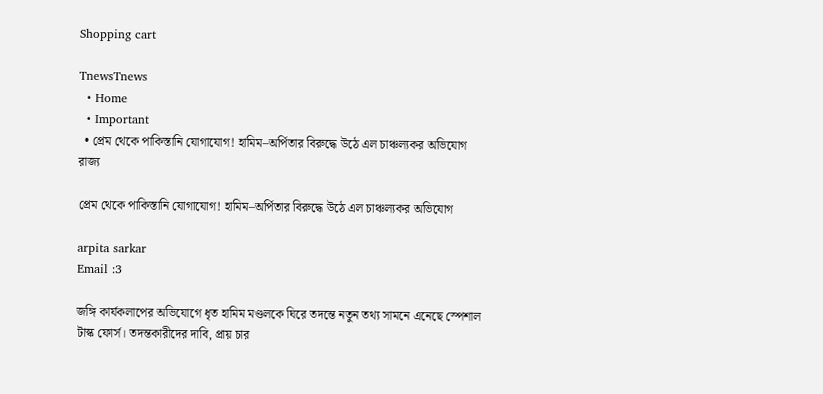Shopping cart

TnewsTnews
  • Home
  • Important
  • প্রেম থেকে পাকিস্তানি যোগাযোগ! হামিম–অর্পিতার বিরুদ্ধে উঠে এল চাঞ্চল্যকর অভিযোগ
রাজ্য

প্রেম থেকে পাকিস্তানি যোগাযোগ! হামিম–অর্পিতার বিরুদ্ধে উঠে এল চাঞ্চল্যকর অভিযোগ

arpita sarkar
Email :3

জঙ্গি কার্যকলাপের অভিযোগে ধৃত হামিম মণ্ডলকে ঘিরে তদন্তে নতুন তথ্য সামনে এনেছে স্পেশাল টাস্ক ফোর্স। তদন্তকারীদের দাবি, প্রায় চার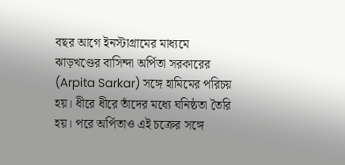বছর আগে ইনস্টাগ্রামের মাধ্যমে ঝাড়খণ্ডের বাসিন্দা অর্পিতা সরকারের (Arpita Sarkar) সঙ্গে হামিমের পরিচয় হয়। ধীরে ধীরে তাঁদের মধ্যে ঘনিষ্ঠতা তৈরি হয়। পরে অর্পিতাও এই চক্রের সঙ্গে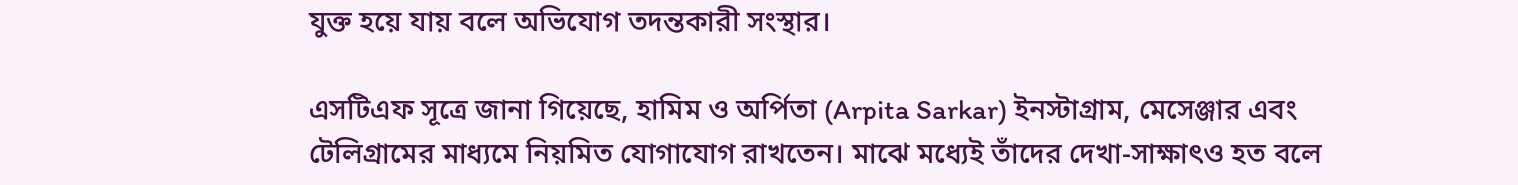যুক্ত হয়ে যায় বলে অভিযোগ তদন্তকারী সংস্থার।

এসটিএফ সূত্রে জানা গিয়েছে, হামিম ও অর্পিতা (Arpita Sarkar) ইনস্টাগ্রাম, মেসেঞ্জার এবং টেলিগ্রামের মাধ্যমে নিয়মিত যোগাযোগ রাখতেন। মাঝে মধ্যেই তাঁদের দেখা-সাক্ষাৎও হত বলে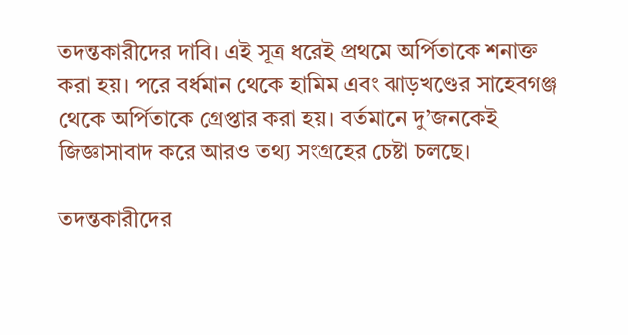তদন্তকারীদের দাবি। এই সূত্র ধরেই প্রথমে অর্পিতাকে শনাক্ত করা হয়। পরে বর্ধমান থেকে হামিম এবং ঝাড়খণ্ডের সাহেবগঞ্জ থেকে অর্পিতাকে গ্রেপ্তার করা হয়। বর্তমানে দু’জনকেই জিজ্ঞাসাবাদ করে আরও তথ্য সংগ্রহের চেষ্টা চলছে।

তদন্তকারীদের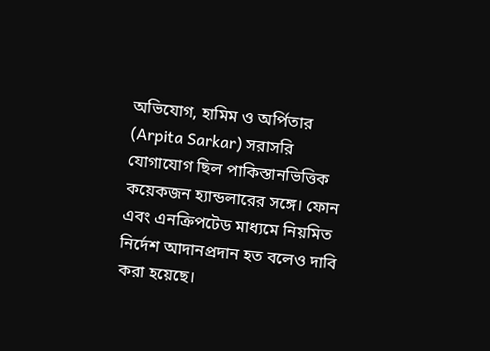অভিযোগ, হামিম ও অর্পিতার (Arpita Sarkar) সরাসরি যোগাযোগ ছিল পাকিস্তানভিত্তিক কয়েকজন হ্যান্ডলারের সঙ্গে। ফোন এবং এনক্রিপটেড মাধ্যমে নিয়মিত নির্দেশ আদানপ্রদান হত বলেও দাবি করা হয়েছে।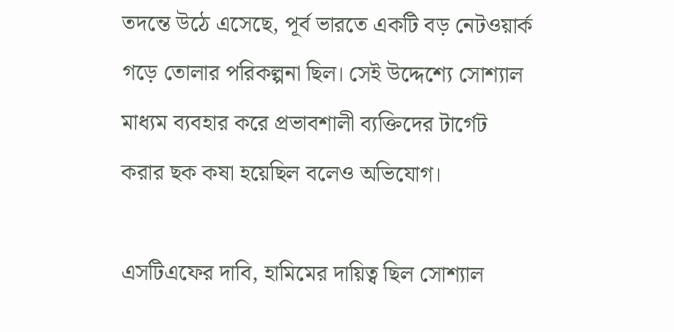তদন্তে উঠে এসেছে, পূর্ব ভারতে একটি বড় নেটওয়ার্ক গড়ে তোলার পরিকল্পনা ছিল। সেই উদ্দেশ্যে সোশ্যাল মাধ্যম ব্যবহার করে প্রভাবশালী ব্যক্তিদের টার্গেট করার ছক কষা হয়েছিল বলেও অভিযোগ।

এসটিএফের দাবি, হামিমের দায়িত্ব ছিল সোশ্যাল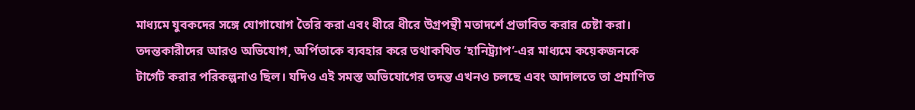মাধ্যমে যুবকদের সঙ্গে যোগাযোগ তৈরি করা এবং ধীরে ধীরে উগ্রপন্থী মতাদর্শে প্রভাবিত করার চেষ্টা করা। তদন্তকারীদের আরও অভিযোগ, অর্পিতাকে ব্যবহার করে তথাকথিত ‘হানিট্র্যাপ’-এর মাধ্যমে কয়েকজনকে টার্গেট করার পরিকল্পনাও ছিল। যদিও এই সমস্ত অভিযোগের তদন্ত এখনও চলছে এবং আদালতে তা প্রমাণিত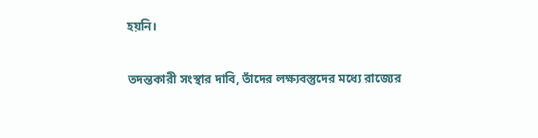হয়নি।

তদন্তকারী সংস্থার দাবি, তাঁদের লক্ষ্যবস্তুদের মধ্যে রাজ্যের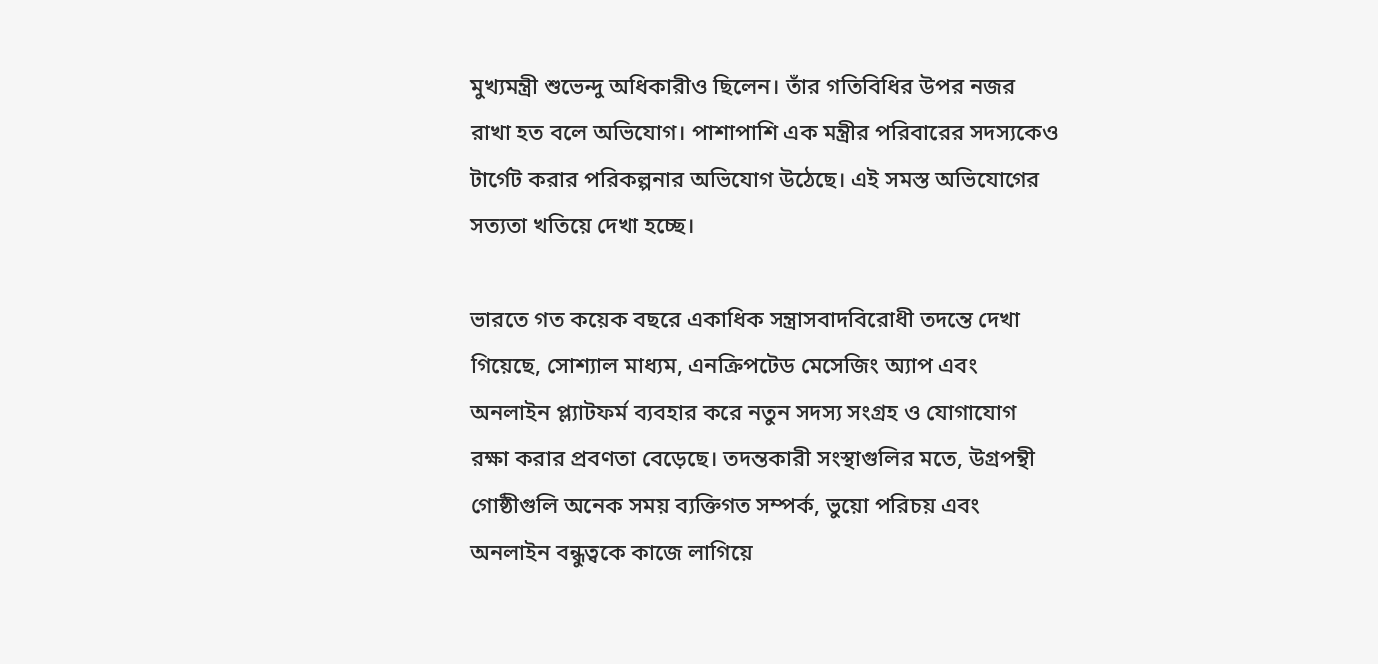মুখ্যমন্ত্রী শুভেন্দু অধিকারীও ছিলেন। তাঁর গতিবিধির উপর নজর রাখা হত বলে অভিযোগ। পাশাপাশি এক মন্ত্রীর পরিবারের সদস্যকেও টার্গেট করার পরিকল্পনার অভিযোগ উঠেছে। এই সমস্ত অভিযোগের সত্যতা খতিয়ে দেখা হচ্ছে।

ভারতে গত কয়েক বছরে একাধিক সন্ত্রাসবাদবিরোধী তদন্তে দেখা গিয়েছে, সোশ্যাল মাধ্যম, এনক্রিপটেড মেসেজিং অ্যাপ এবং অনলাইন প্ল্যাটফর্ম ব্যবহার করে নতুন সদস্য সংগ্রহ ও যোগাযোগ রক্ষা করার প্রবণতা বেড়েছে। তদন্তকারী সংস্থাগুলির মতে, উগ্রপন্থী গোষ্ঠীগুলি অনেক সময় ব্যক্তিগত সম্পর্ক, ভুয়ো পরিচয় এবং অনলাইন বন্ধুত্বকে কাজে লাগিয়ে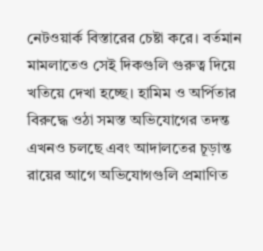নেটওয়ার্ক বিস্তারের চেষ্টা করে। বর্তমান মামলাতেও সেই দিকগুলি গুরুত্ব দিয়ে খতিয়ে দেখা হচ্ছে। হামিম ও অর্পিতার বিরুদ্ধে ওঠা সমস্ত অভিযোগের তদন্ত এখনও চলছে এবং আদালতের চূড়ান্ত রায়ের আগে অভিযোগগুলি প্রমাণিত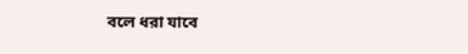বলে ধরা যাবে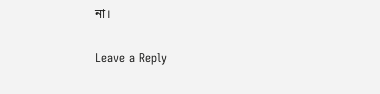না।

Leave a Reply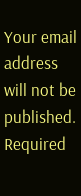Your email address will not be published. Required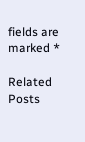fields are marked *

Related Posts